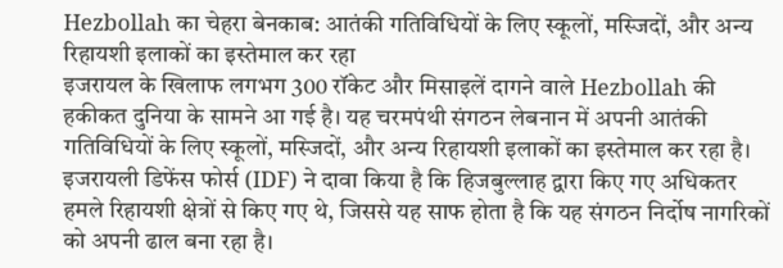Hezbollah का चेहरा बेनकाब: आतंकी गतिविधियों के लिए स्कूलों, मस्जिदों, और अन्य रिहायशी इलाकों का इस्तेमाल कर रहा
इजरायल के खिलाफ लगभग 300 रॉकेट और मिसाइलें दागने वाले Hezbollah की हकीकत दुनिया के सामने आ गई है। यह चरमपंथी संगठन लेबनान में अपनी आतंकी गतिविधियों के लिए स्कूलों, मस्जिदों, और अन्य रिहायशी इलाकों का इस्तेमाल कर रहा है। इजरायली डिफेंस फोर्स (IDF) ने दावा किया है कि हिजबुल्लाह द्वारा किए गए अधिकतर हमले रिहायशी क्षेत्रों से किए गए थे, जिससे यह साफ होता है कि यह संगठन निर्दोष नागरिकों को अपनी ढाल बना रहा है।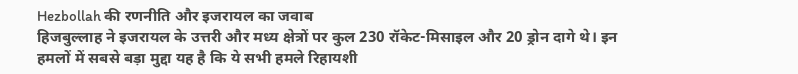Hezbollah की रणनीति और इजरायल का जवाब
हिजबुल्लाह ने इजरायल के उत्तरी और मध्य क्षेत्रों पर कुल 230 रॉकेट-मिसाइल और 20 ड्रोन दागे थे। इन हमलों में सबसे बड़ा मुद्दा यह है कि ये सभी हमले रिहायशी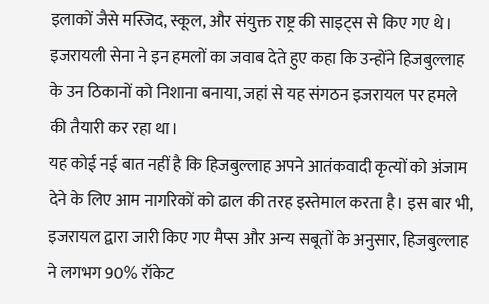इलाकों जैसे मस्जिद, स्कूल, और संयुक्त राष्ट्र की साइट्स से किए गए थे। इजरायली सेना ने इन हमलों का जवाब देते हुए कहा कि उन्होंने हिजबुल्लाह के उन ठिकानों को निशाना बनाया, जहां से यह संगठन इजरायल पर हमले की तैयारी कर रहा था।
यह कोई नई बात नहीं है कि हिजबुल्लाह अपने आतंकवादी कृत्यों को अंजाम देने के लिए आम नागरिकों को ढाल की तरह इस्तेमाल करता है। इस बार भी, इजरायल द्वारा जारी किए गए मैप्स और अन्य सबूतों के अनुसार, हिजबुल्लाह ने लगभग 90% रॉकेट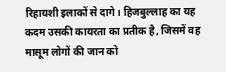रिहायशी इलाकों से दागे। हिजबुल्लाह का यह कदम उसकी कायरता का प्रतीक है, जिसमें वह मासूम लोगों की जान को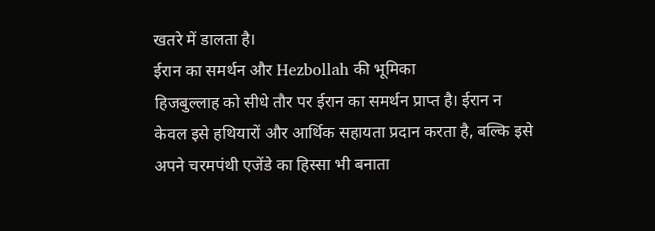खतरे में डालता है।
ईरान का समर्थन और Hezbollah की भूमिका
हिजबुल्लाह को सीधे तौर पर ईरान का समर्थन प्राप्त है। ईरान न केवल इसे हथियारों और आर्थिक सहायता प्रदान करता है, बल्कि इसे अपने चरमपंथी एजेंडे का हिस्सा भी बनाता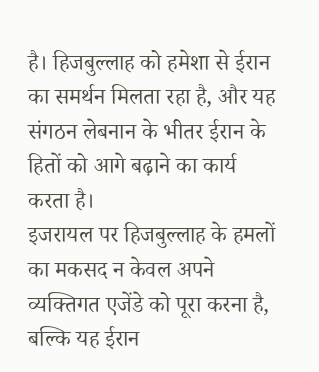है। हिजबुल्लाह को हमेशा से ईरान का समर्थन मिलता रहा है, और यह संगठन लेबनान के भीतर ईरान के हितों को आगे बढ़ाने का कार्य करता है।
इजरायल पर हिजबुल्लाह के हमलों का मकसद न केवल अपने व्यक्तिगत एजेंडे को पूरा करना है, बल्कि यह ईरान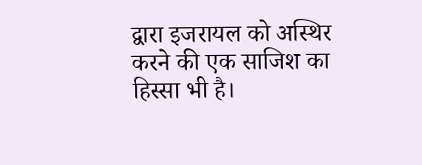द्वारा इजरायल को अस्थिर करने की एक साजिश का हिस्सा भी है।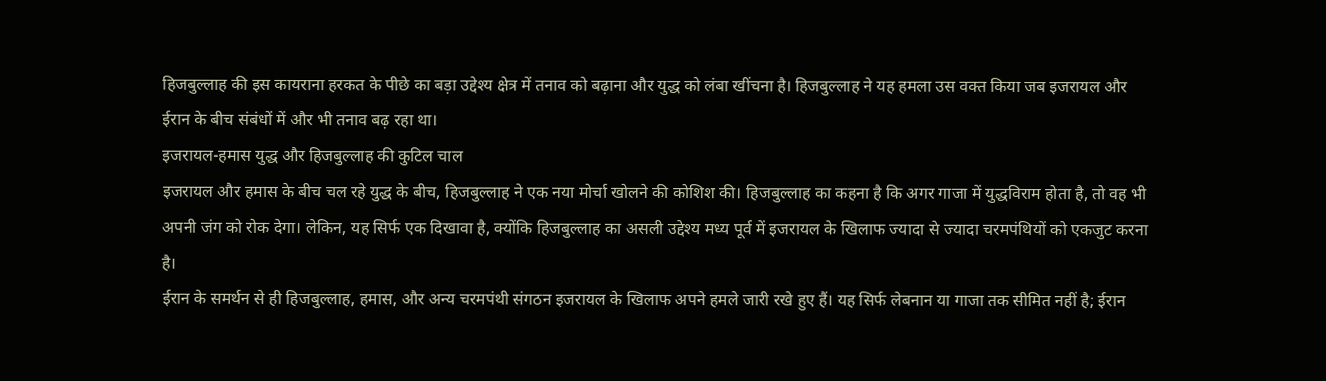हिजबुल्लाह की इस कायराना हरकत के पीछे का बड़ा उद्देश्य क्षेत्र में तनाव को बढ़ाना और युद्ध को लंबा खींचना है। हिजबुल्लाह ने यह हमला उस वक्त किया जब इजरायल और ईरान के बीच संबंधों में और भी तनाव बढ़ रहा था।
इजरायल-हमास युद्ध और हिजबुल्लाह की कुटिल चाल
इजरायल और हमास के बीच चल रहे युद्ध के बीच, हिजबुल्लाह ने एक नया मोर्चा खोलने की कोशिश की। हिजबुल्लाह का कहना है कि अगर गाजा में युद्धविराम होता है, तो वह भी अपनी जंग को रोक देगा। लेकिन, यह सिर्फ एक दिखावा है, क्योंकि हिजबुल्लाह का असली उद्देश्य मध्य पूर्व में इजरायल के खिलाफ ज्यादा से ज्यादा चरमपंथियों को एकजुट करना है।
ईरान के समर्थन से ही हिजबुल्लाह, हमास, और अन्य चरमपंथी संगठन इजरायल के खिलाफ अपने हमले जारी रखे हुए हैं। यह सिर्फ लेबनान या गाजा तक सीमित नहीं है; ईरान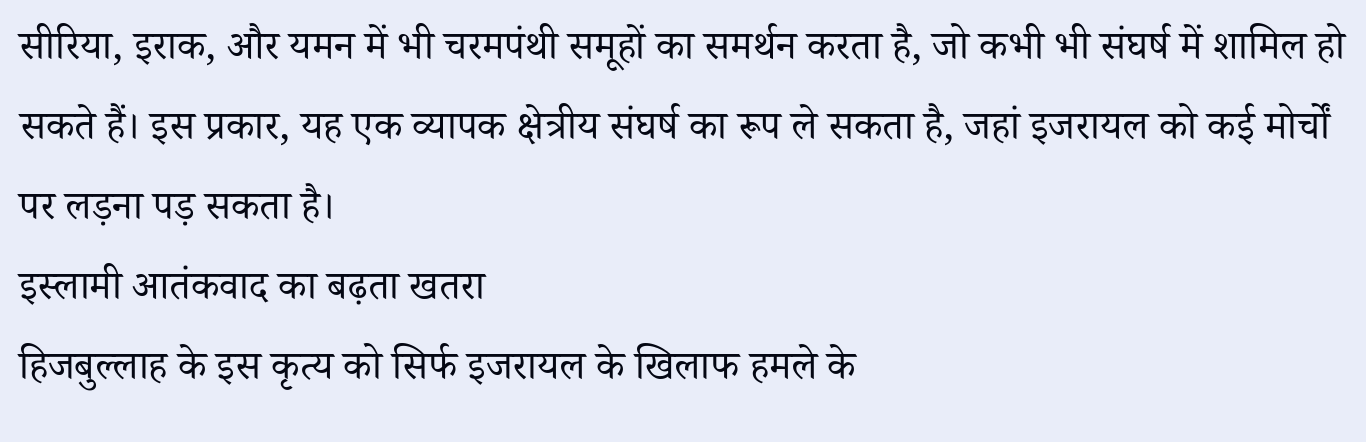सीरिया, इराक, और यमन में भी चरमपंथी समूहों का समर्थन करता है, जो कभी भी संघर्ष में शामिल हो सकते हैं। इस प्रकार, यह एक व्यापक क्षेत्रीय संघर्ष का रूप ले सकता है, जहां इजरायल को कई मोर्चों पर लड़ना पड़ सकता है।
इस्लामी आतंकवाद का बढ़ता खतरा
हिजबुल्लाह के इस कृत्य को सिर्फ इजरायल के खिलाफ हमले के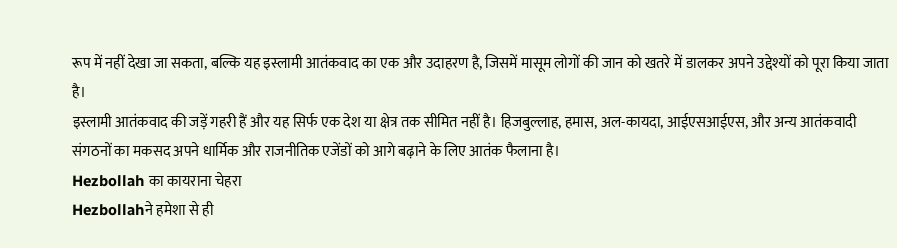रूप में नहीं देखा जा सकता, बल्कि यह इस्लामी आतंकवाद का एक और उदाहरण है, जिसमें मासूम लोगों की जान को खतरे में डालकर अपने उद्देश्यों को पूरा किया जाता है।
इस्लामी आतंकवाद की जड़ें गहरी हैं और यह सिर्फ एक देश या क्षेत्र तक सीमित नहीं है। हिजबुल्लाह, हमास, अल-कायदा, आईएसआईएस, और अन्य आतंकवादी संगठनों का मकसद अपने धार्मिक और राजनीतिक एजेंडों को आगे बढ़ाने के लिए आतंक फैलाना है।
Hezbollah का कायराना चेहरा
Hezbollahने हमेशा से ही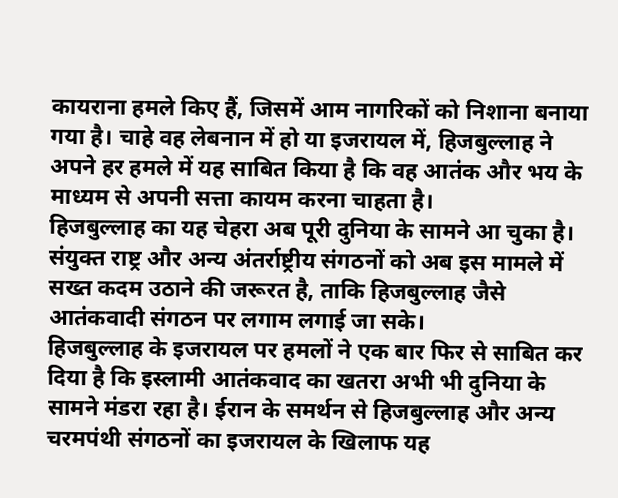कायराना हमले किए हैं, जिसमें आम नागरिकों को निशाना बनाया गया है। चाहे वह लेबनान में हो या इजरायल में, हिजबुल्लाह ने अपने हर हमले में यह साबित किया है कि वह आतंक और भय के माध्यम से अपनी सत्ता कायम करना चाहता है।
हिजबुल्लाह का यह चेहरा अब पूरी दुनिया के सामने आ चुका है। संयुक्त राष्ट्र और अन्य अंतर्राष्ट्रीय संगठनों को अब इस मामले में सख्त कदम उठाने की जरूरत है, ताकि हिजबुल्लाह जैसे आतंकवादी संगठन पर लगाम लगाई जा सके।
हिजबुल्लाह के इजरायल पर हमलों ने एक बार फिर से साबित कर दिया है कि इस्लामी आतंकवाद का खतरा अभी भी दुनिया के सामने मंडरा रहा है। ईरान के समर्थन से हिजबुल्लाह और अन्य चरमपंथी संगठनों का इजरायल के खिलाफ यह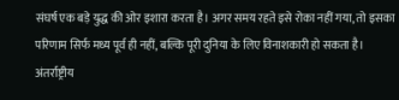संघर्ष एक बड़े युद्ध की ओर इशारा करता है। अगर समय रहते इसे रोका नहीं गया, तो इसका परिणाम सिर्फ मध्य पूर्व ही नहीं, बल्कि पूरी दुनिया के लिए विनाशकारी हो सकता है।
अंतर्राष्ट्रीय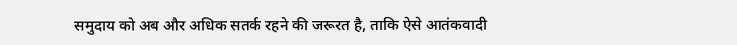समुदाय को अब और अधिक सतर्क रहने की जरूरत है, ताकि ऐसे आतंकवादी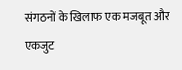संगठनों के खिलाफ एक मजबूत और एकजुट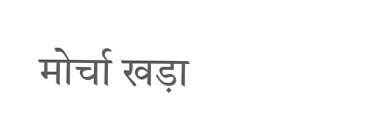मोर्चा खड़ा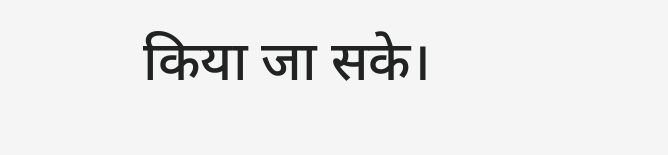किया जा सके।